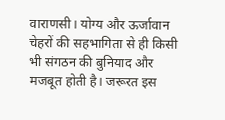वाराणसी। योग्य और ऊर्जावान चेहरों की सहभागिता से ही किसी भी संगठन की बुनियाद और मजबूत होती है। जरूरत इस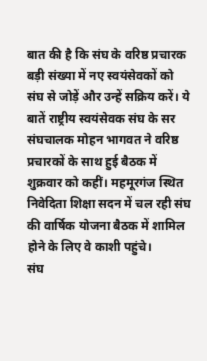बात की है कि संघ के वरिष्ठ प्रचारक बड़ी संख्या में नए स्वयंसेवकों को संघ से जोड़ें और उन्हें सक्रिय करें। ये बातें राष्ट्रीय स्वयंसेवक संघ के सर संघचालक मोहन भागवत ने वरिष्ठ प्रचारकों के साथ हुई बैठक में शुक्रवार को कहीं। महमूरगंज स्थित निवेदिता शिक्षा सदन में चल रही संघ की वार्षिक योजना बैठक में शामिल होने के लिए वे काशी पहुंचे।
संघ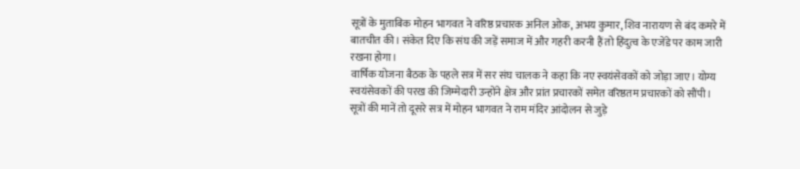सूत्रों के मुताबिक मोहन भागवत ने वरिष्ठ प्रचारक अनिल ओक, अभय कुमार, शिव नारायण से बंद कमरे में बातचीत की। संकेत दिए कि संघ की जड़ें समाज में और गहरी करनी हैं तो हिंदुत्व के एजेंडे पर काम जारी रखना होगा।
वार्षिक योजना बैठक के पहले सत्र में सर संघ चालक ने कहा कि नए स्वयंसेवकों को जोड़ा जाए। योग्य स्वयंसेवकों की परख की जिम्मेदारी उन्होंने क्षेत्र और प्रांत प्रचारकों समेत वरिष्ठतम प्रचारकों को सौंपी।
सूत्रों की मानें तो दूसरे सत्र में मोहन भागवत ने राम मंदिर आंदोलन से जुड़े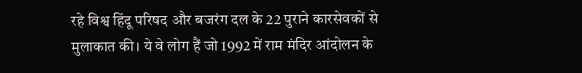रहे विश्व हिंदू परिषद और बजरंग दल के 22 पुराने कारसेवकों से मुलाकात की। ये वे लोग हैं जो 1992 में राम मंदिर आंदोलन के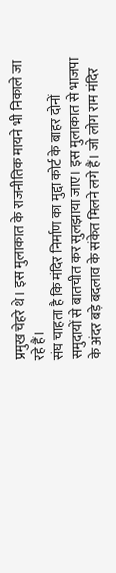प्रमुख चेहरे थे। इस मुलाकात के राजनीतिक मायने भी निकाले जा रहे हैं।
संघ चाहता है कि मंदिर निर्माण का मुद्दा कोर्ट के बाहर दोनों समुदायों से बातचीत कर सुलझाया जाए। इस मुलाकात से भाजपा के अंदर बड़े बदलाव के संकेत मिलने लगे हैं। जो लोग राम मंदिर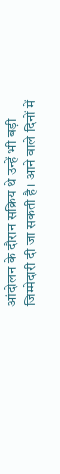आंदोलन के दौरान सक्रिय थे उन्हें भी बड़ी जिम्मेदारी दी जा सकती है। आने वाले दिनों में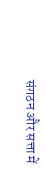संगठन और सत्ता में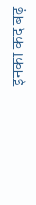इनका कद बढ़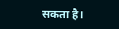सकता है।